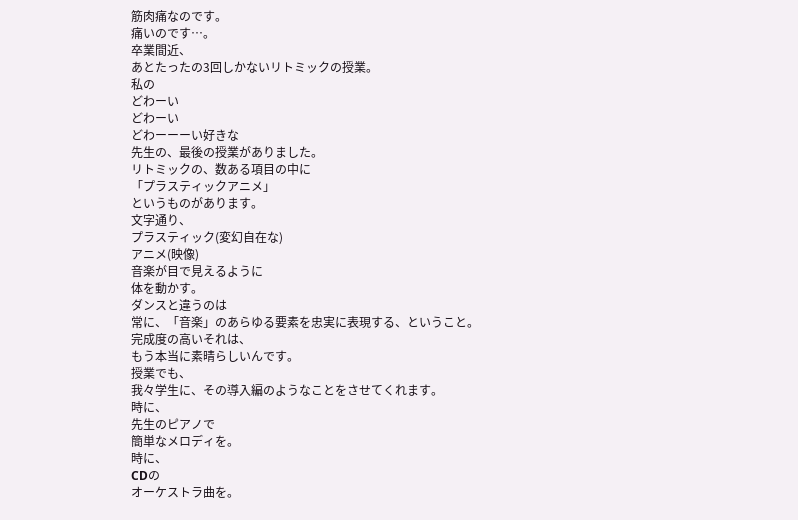筋肉痛なのです。
痛いのです…。
卒業間近、
あとたったの3回しかないリトミックの授業。
私の
どわーい
どわーい
どわーーーい好きな
先生の、最後の授業がありました。
リトミックの、数ある項目の中に
「プラスティックアニメ」
というものがあります。
文字通り、
プラスティック(変幻自在な)
アニメ(映像)
音楽が目で見えるように
体を動かす。
ダンスと違うのは
常に、「音楽」のあらゆる要素を忠実に表現する、ということ。
完成度の高いそれは、
もう本当に素晴らしいんです。
授業でも、
我々学生に、その導入編のようなことをさせてくれます。
時に、
先生のピアノで
簡単なメロディを。
時に、
CDの
オーケストラ曲を。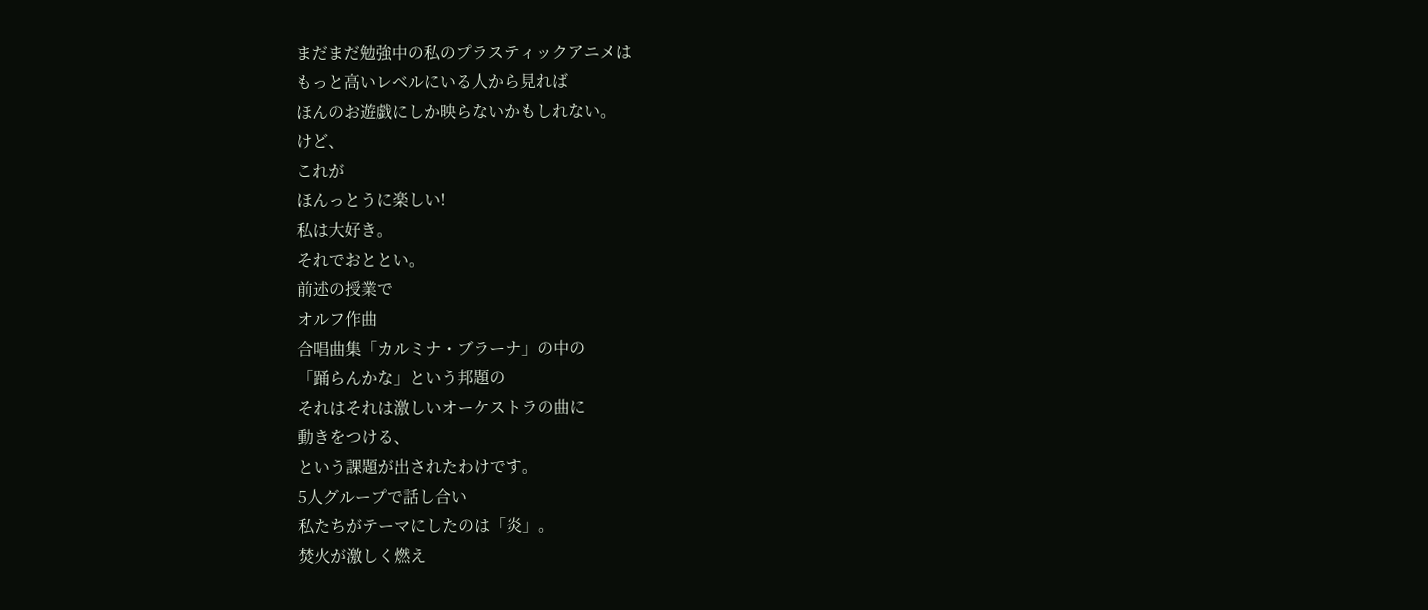まだまだ勉強中の私のプラスティックアニメは
もっと高いレベルにいる人から見れば
ほんのお遊戯にしか映らないかもしれない。
けど、
これが
ほんっとうに楽しい!
私は大好き。
それでおととい。
前述の授業で
オルフ作曲
合唱曲集「カルミナ・ブラーナ」の中の
「踊らんかな」という邦題の
それはそれは激しいオーケストラの曲に
動きをつける、
という課題が出されたわけです。
5人グループで話し合い
私たちがテーマにしたのは「炎」。
焚火が激しく燃え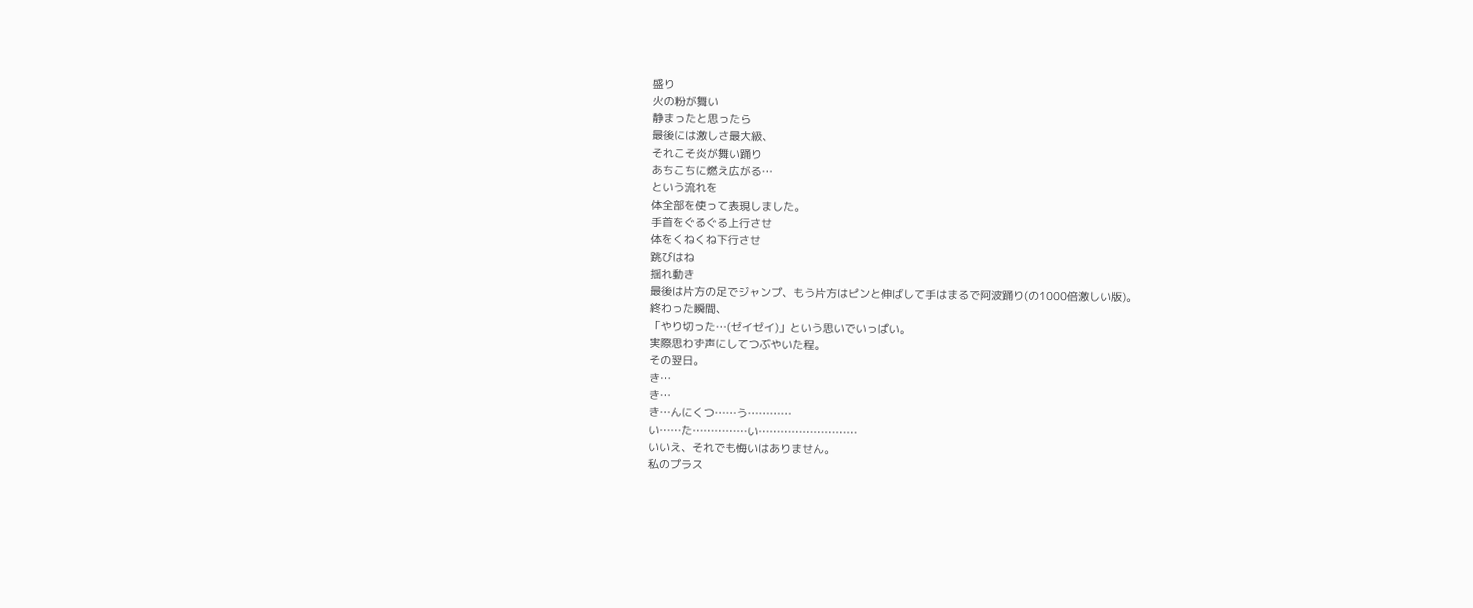盛り
火の粉が舞い
静まったと思ったら
最後には激しさ最大級、
それこそ炎が舞い踊り
あちこちに燃え広がる…
という流れを
体全部を使って表現しました。
手首をぐるぐる上行させ
体をくねくね下行させ
跳びはね
揺れ動き
最後は片方の足でジャンプ、もう片方はピンと伸ばして手はまるで阿波踊り(の1000倍激しい版)。
終わった瞬間、
「やり切った…(ゼイゼイ)」という思いでいっぱい。
実際思わず声にしてつぶやいた程。
その翌日。
き…
き…
き…んにくつ……う…………
い……た……………い………………………
いいえ、それでも悔いはありません。
私のプラス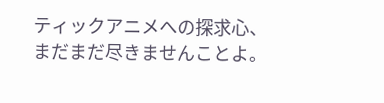ティックアニメへの探求心、
まだまだ尽きませんことよ。